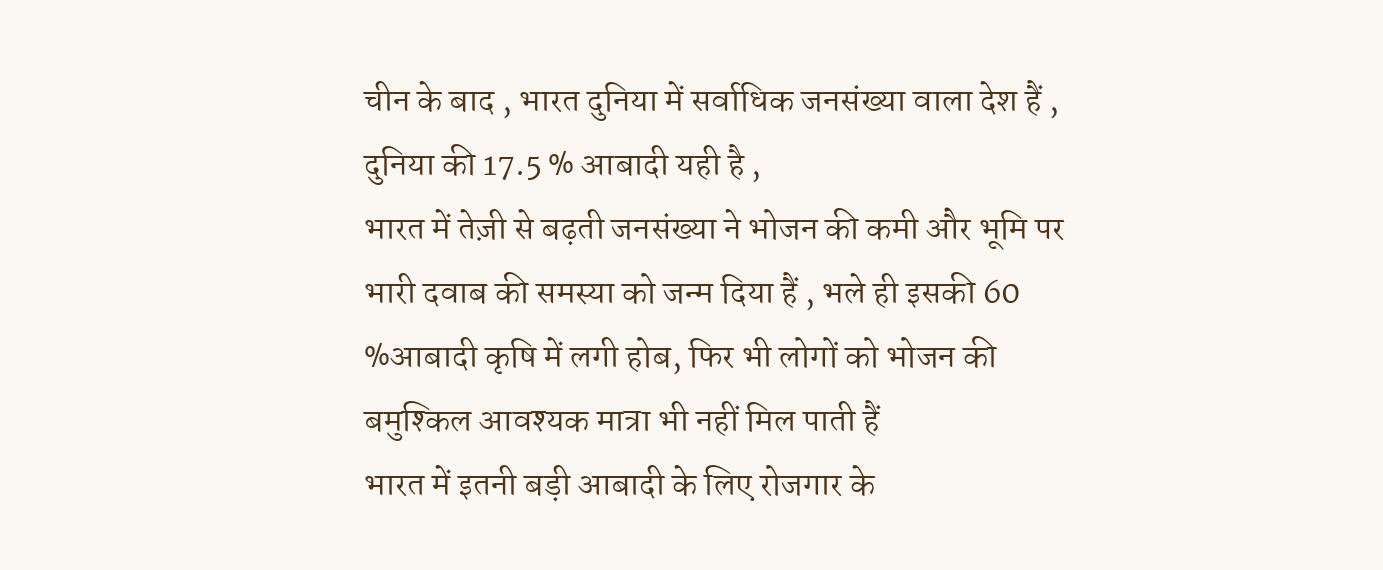चीन के बाद , भारत दुनिया में सर्वाधिक जनसंख्या वाला देश हैं , दुनिया की 17.5 % आबादी यही है ,
भारत में तेज़ी से बढ़ती जनसंख्या ने भोजन की कमी और भूमि पर भारी दवाब की समस्या को जन्म दिया हैं , भले ही इसकी 60 %आबादी कृषि में लगी होब, फिर भी लोगों को भोजन की बमुश्किल आवश्यक मात्रा भी नहीं मिल पाती हैं
भारत में इतनी बड़ी आबादी के लिए रोजगार के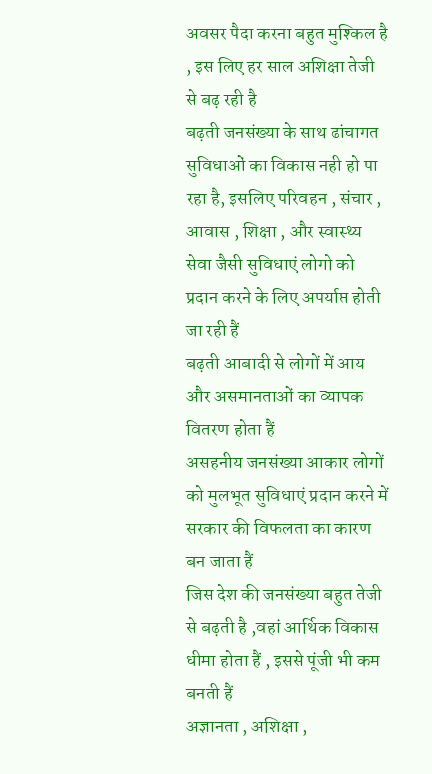अवसर पैदा करना बहुत मुश्किल है , इस लिए हर साल अशिक्षा तेजी से बढ़ रही है
बढ़ती जनसंख्या के साथ ढांचागत सुविधाओं का विकास नही हो पा रहा है, इसलिए परिवहन , संचार , आवास , शिक्षा , और स्वास्थ्य सेवा जैसी सुविधाएं लोगो को प्रदान करने के लिए अपर्याप्त होती जा रही हैं
बढ़ती आबादी से लोगों में आय और असमानताओं का व्यापक वितरण होता हैं
असहनीय जनसंख्या आकार लोगों को मुलभूत सुविधाएं प्रदान करने में सरकार की विफलता का कारण बन जाता हैं
जिस देश की जनसंख्या बहुत तेजी से बढ़ती है ,वहां आर्थिक विकास धीमा होता हैं , इससे पूंजी भी कम बनती हैं
अज्ञानता , अशिक्षा ,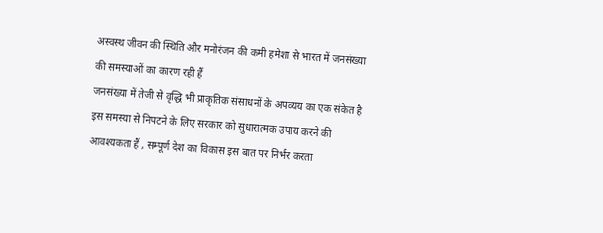अस्वस्थ जीवन की स्थिति और मनोरंजन की कमी हमेशा से भारत में जनसंख्या की समस्याओं का कारण रही हैं
जनसंख्या में तेजी से वृद्धि भी प्राकृतिक संसाधनों के अपव्यय का एक संकेत है
इस समस्या से निपटने के लिए सरकार को सुधारात्मक उपाय करने की आवश्यकता हैं , सम्पूर्ण देश का विकास इस बात पर निर्भर करता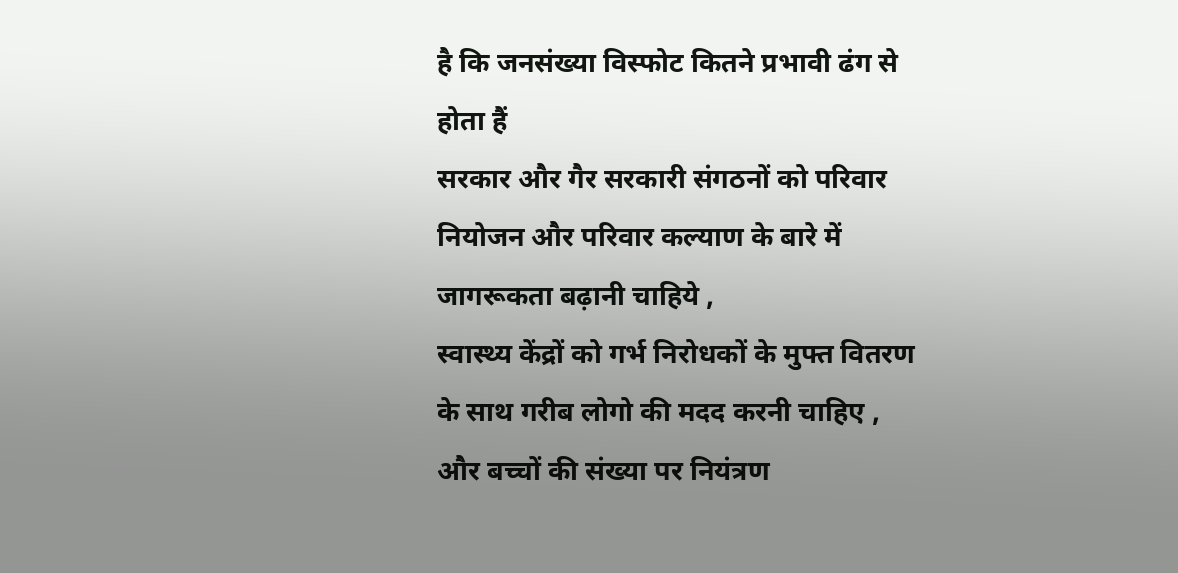है कि जनसंख्या विस्फोट कितने प्रभावी ढंग से होता हैं
सरकार और गैर सरकारी संगठनों को परिवार नियोजन और परिवार कल्याण के बारे में जागरूकता बढ़ानी चाहिये ,
स्वास्थ्य केंद्रों को गर्भ निरोधकों के मुफ्त वितरण के साथ गरीब लोगो की मदद करनी चाहिए , और बच्चों की संख्या पर नियंत्रण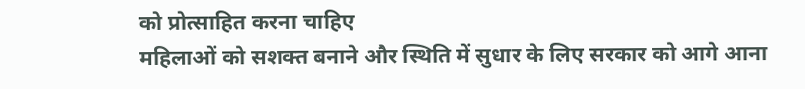को प्रोत्साहित करना चाहिए
महिलाओं को सशक्त बनाने और स्थिति में सुधार के लिए सरकार को आगे आना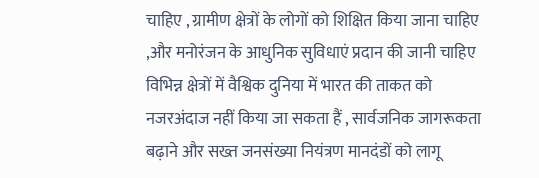चाहिए , ग्रामीण क्षेत्रों के लोगों को शिक्षित किया जाना चाहिए ,और मनोरंजन के आधुनिक सुविधाएं प्रदान की जानी चाहिए
विभिन्न क्षेत्रों में वैश्विक दुनिया में भारत की ताकत को नजरअंदाज नहीं किया जा सकता हैं , सार्वजनिक जागरूकता बढ़ाने और सख्त जनसंख्या नियंत्रण मानदंडों को लागू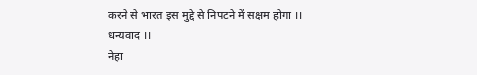करने से भारत इस मुद्दे से निपटने में सक्षम होगा ।।
धन्यवाद ।।
नेहा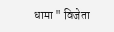धामा " विजेता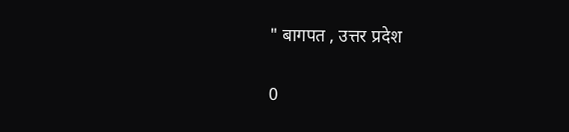" बागपत , उत्तर प्रदेश

0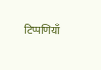टिप्पणियाँ